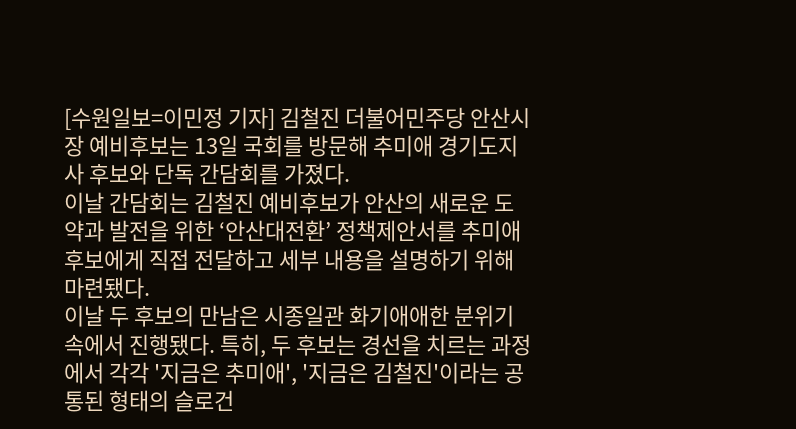[수원일보=이민정 기자] 김철진 더불어민주당 안산시장 예비후보는 13일 국회를 방문해 추미애 경기도지사 후보와 단독 간담회를 가졌다.
이날 간담회는 김철진 예비후보가 안산의 새로운 도약과 발전을 위한 ‘안산대전환’ 정책제안서를 추미애 후보에게 직접 전달하고 세부 내용을 설명하기 위해 마련됐다.
이날 두 후보의 만남은 시종일관 화기애애한 분위기 속에서 진행됐다. 특히, 두 후보는 경선을 치르는 과정에서 각각 '지금은 추미애', '지금은 김철진'이라는 공통된 형태의 슬로건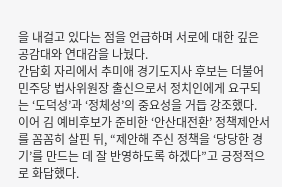을 내걸고 있다는 점을 언급하며 서로에 대한 깊은 공감대와 연대감을 나눴다.
간담회 자리에서 추미애 경기도지사 후보는 더불어민주당 법사위원장 출신으로서 정치인에게 요구되는 ‘도덕성’과 ‘정체성’의 중요성을 거듭 강조했다. 이어 김 예비후보가 준비한 ‘안산대전환’ 정책제안서를 꼼꼼히 살핀 뒤, “제안해 주신 정책을 ‘당당한 경기’를 만드는 데 잘 반영하도록 하겠다”고 긍정적으로 화답했다.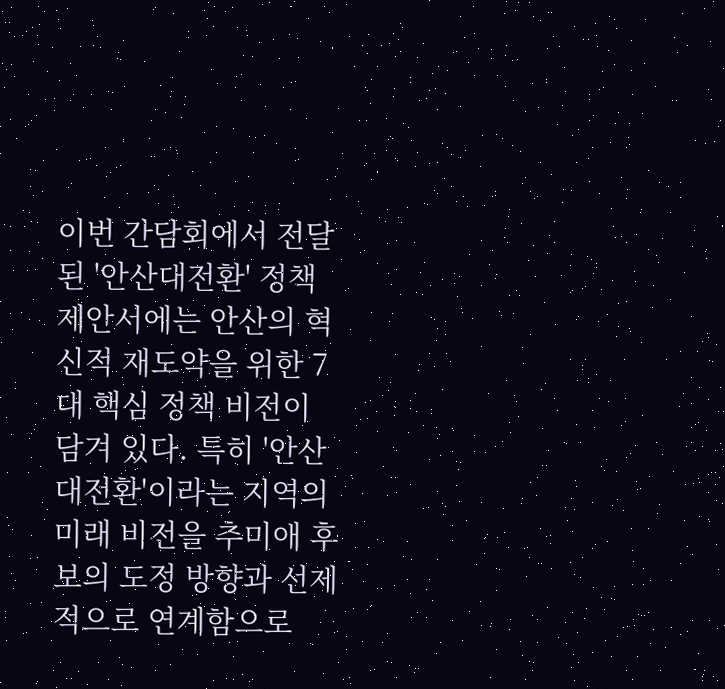이번 간담회에서 전달된 '안산대전환' 정책제안서에는 안산의 혁신적 재도약을 위한 7대 핵심 정책 비전이 담겨 있다. 특히 '안산대전환'이라는 지역의 미래 비전을 추미애 후보의 도정 방향과 선제적으로 연계함으로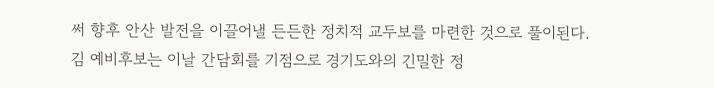써 향후 안산 발전을 이끌어낼 든든한 정치적 교두보를 마련한 것으로 풀이된다.
김 예비후보는 이날 간담회를 기점으로 경기도와의 긴밀한 정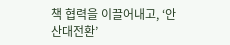책 협력을 이끌어내고, ‘안산대전환’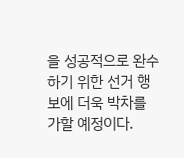을 성공적으로 완수하기 위한 선거 행보에 더욱 박차를 가할 예정이다.